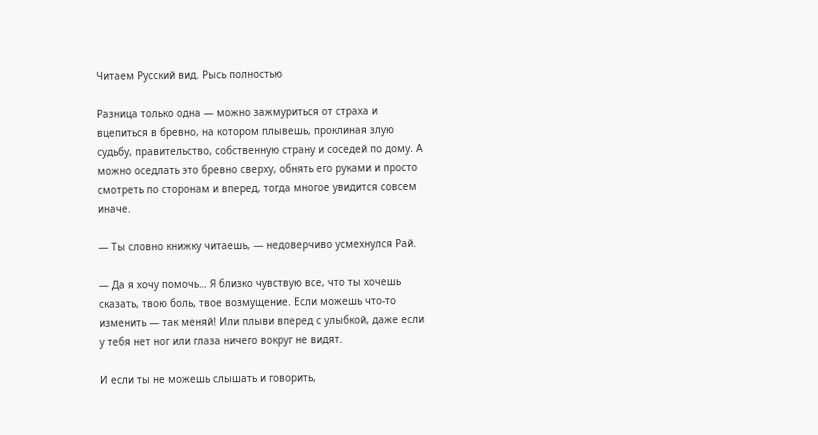Читаем Русский вид. Рысь полностью

Разница только одна — можно зажмуриться от страха и вцепиться в бревно, на котором плывешь, проклиная злую судьбу, правительство, собственную страну и соседей по дому. А можно оседлать это бревно сверху, обнять его руками и просто смотреть по сторонам и вперед, тогда многое увидится совсем иначе.

— Ты словно книжку читаешь, — недоверчиво усмехнулся Рай.

— Да я хочу помочь… Я близко чувствую все, что ты хочешь сказать, твою боль, твое возмущение. Если можешь что-то изменить — так меняй! Или плыви вперед с улыбкой, даже если у тебя нет ног или глаза ничего вокруг не видят.

И если ты не можешь слышать и говорить,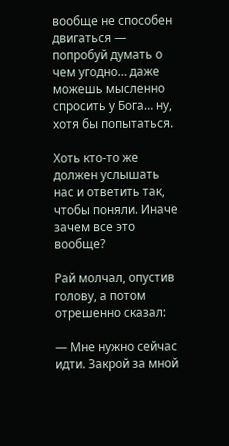вообще не способен двигаться — попробуй думать о чем угодно… даже можешь мысленно спросить у Бога… ну, хотя бы попытаться.

Хоть кто-то же должен услышать нас и ответить так, чтобы поняли. Иначе зачем все это вообще?

Рай молчал, опустив голову, а потом отрешенно сказал:

— Мне нужно сейчас идти. Закрой за мной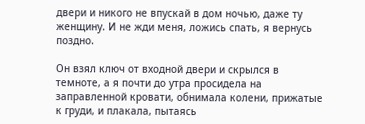двери и никого не впускай в дом ночью, даже ту женщину. И не жди меня, ложись спать, я вернусь поздно.

Он взял ключ от входной двери и скрылся в темноте, а я почти до утра просидела на заправленной кровати, обнимала колени, прижатые к груди, и плакала, пытаясь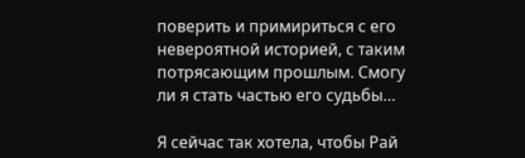поверить и примириться с его невероятной историей, с таким потрясающим прошлым. Смогу ли я стать частью его судьбы…

Я сейчас так хотела, чтобы Рай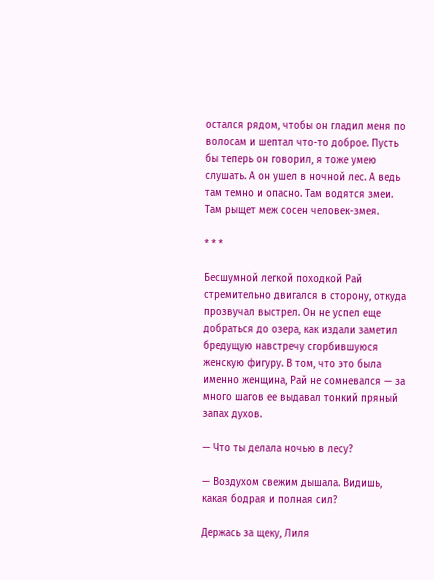остался рядом, чтобы он гладил меня по волосам и шептал что-то доброе. Пусть бы теперь он говорил, я тоже умею слушать. А он ушел в ночной лес. А ведь там темно и опасно. Там водятся змеи. Там рыщет меж сосен человек-змея.

* * *

Бесшумной легкой походкой Рай стремительно двигался в сторону, откуда прозвучал выстрел. Он не успел еще добраться до озера, как издали заметил бредущую навстречу сгорбившуюся женскую фигуру. В том, что это была именно женщина, Рай не сомневался — за много шагов ее выдавал тонкий пряный запах духов.

— Что ты делала ночью в лесу?

— Воздухом свежим дышала. Видишь, какая бодрая и полная сил?

Держась за щеку, Лиля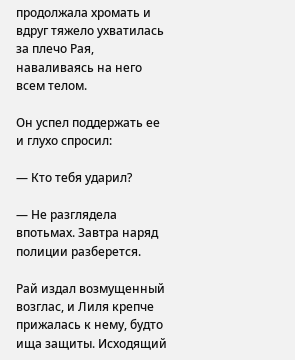продолжала хромать и вдруг тяжело ухватилась за плечо Рая, наваливаясь на него всем телом.

Он успел поддержать ее и глухо спросил:

— Кто тебя ударил?

— Не разглядела впотьмах. Завтра наряд полиции разберется.

Рай издал возмущенный возглас, и Лиля крепче прижалась к нему, будто ища защиты. Исходящий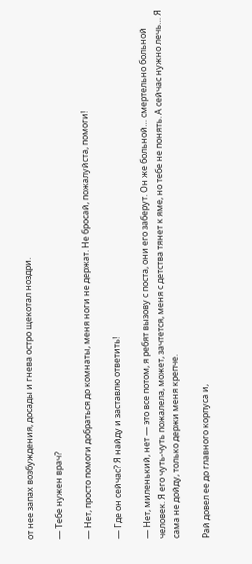от нее запах возбуждения, досады и гнева остро щекотал ноздри.

— Тебе нужен врач?

— Нет, просто помоги добраться до комнаты, меня ноги не держат. Не бросай, пожалуйста, помоги!

— Где он сейчас? Я найду и заставлю ответить!

— Нет, миленький, нет — это все потом, я ребят вызову с поста, они его заберут. Он же больной… смертельно больной человек. Я его чуть-чуть пожалела, может, зачтется, меня с детства тянет к яме, но тебе не понять. А сейчас нужно лечь… Я сама не дойду, только держи меня крепче.

Рай довел ее до главного корпуса и,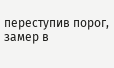переступив порог, замер в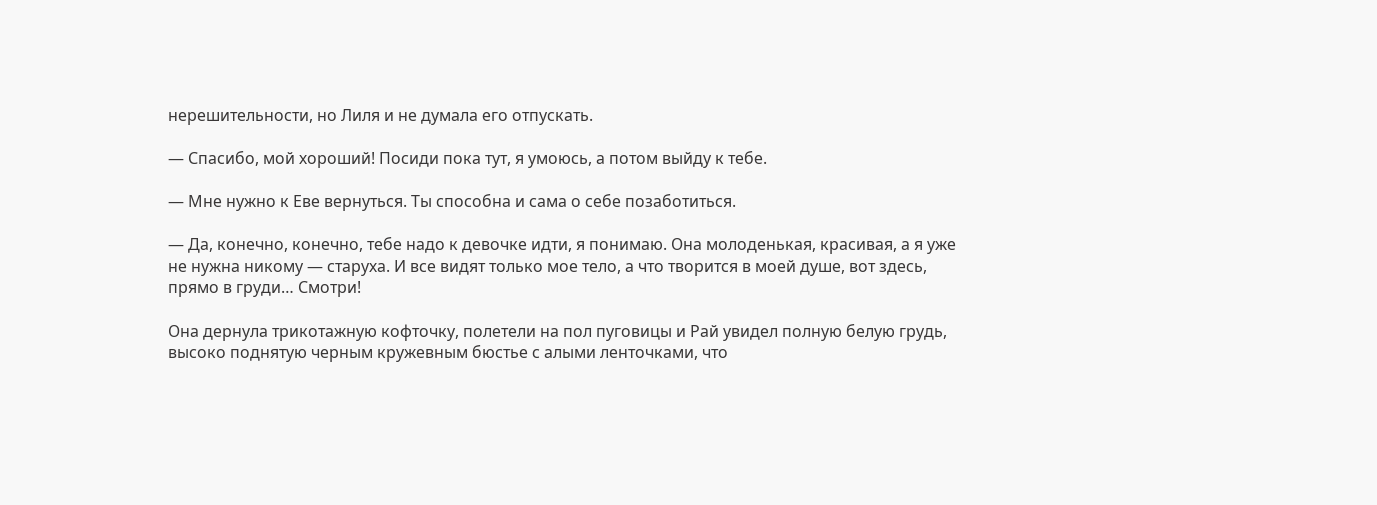нерешительности, но Лиля и не думала его отпускать.

— Спасибо, мой хороший! Посиди пока тут, я умоюсь, а потом выйду к тебе.

— Мне нужно к Еве вернуться. Ты способна и сама о себе позаботиться.

— Да, конечно, конечно, тебе надо к девочке идти, я понимаю. Она молоденькая, красивая, а я уже не нужна никому — старуха. И все видят только мое тело, а что творится в моей душе, вот здесь, прямо в груди… Смотри!

Она дернула трикотажную кофточку, полетели на пол пуговицы и Рай увидел полную белую грудь, высоко поднятую черным кружевным бюстье с алыми ленточками, что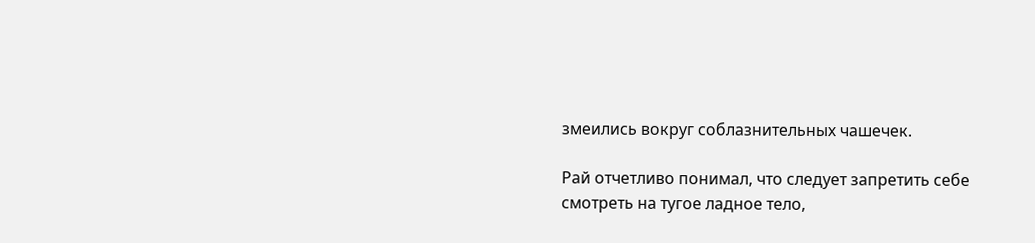змеились вокруг соблазнительных чашечек.

Рай отчетливо понимал, что следует запретить себе смотреть на тугое ладное тело,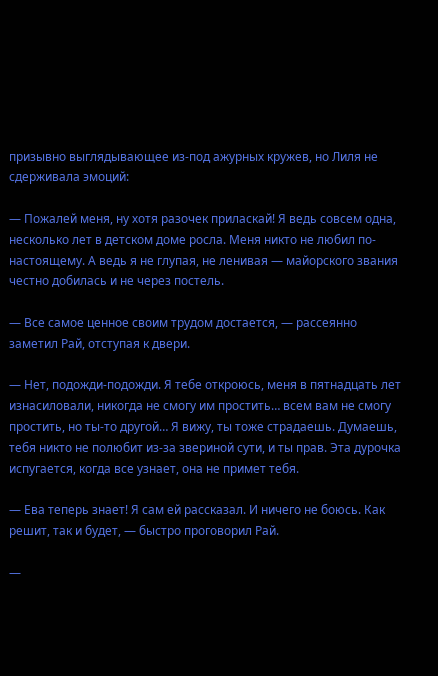призывно выглядывающее из-под ажурных кружев, но Лиля не сдерживала эмоций:

— Пожалей меня, ну хотя разочек приласкай! Я ведь совсем одна, несколько лет в детском доме росла. Меня никто не любил по-настоящему. А ведь я не глупая, не ленивая — майорского звания честно добилась и не через постель.

— Все самое ценное своим трудом достается, — рассеянно заметил Рай, отступая к двери.

— Нет, подожди-подожди. Я тебе откроюсь, меня в пятнадцать лет изнасиловали, никогда не смогу им простить… всем вам не смогу простить, но ты-то другой… Я вижу, ты тоже страдаешь. Думаешь, тебя никто не полюбит из-за звериной сути, и ты прав. Эта дурочка испугается, когда все узнает, она не примет тебя.

— Ева теперь знает! Я сам ей рассказал. И ничего не боюсь. Как решит, так и будет, — быстро проговорил Рай.

—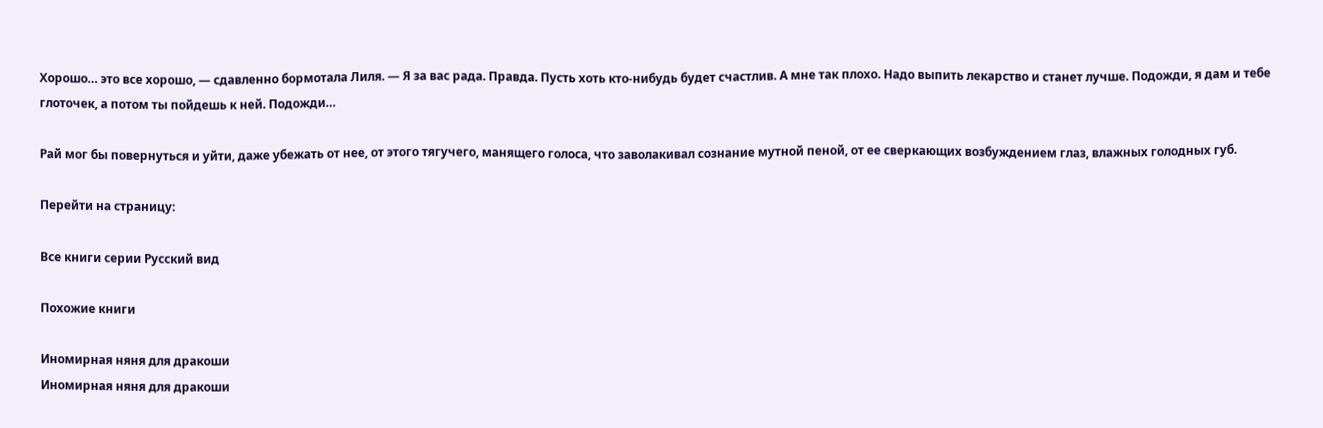Хорошо… это все хорошо, — сдавленно бормотала Лиля. — Я за вас рада. Правда. Пусть хоть кто-нибудь будет счастлив. А мне так плохо. Надо выпить лекарство и станет лучше. Подожди, я дам и тебе глоточек, а потом ты пойдешь к ней. Подожди…

Рай мог бы повернуться и уйти, даже убежать от нее, от этого тягучего, манящего голоса, что заволакивал сознание мутной пеной, от ее сверкающих возбуждением глаз, влажных голодных губ.

Перейти на страницу:

Все книги серии Русский вид

Похожие книги

Иномирная няня для дракоши
Иномирная няня для дракоши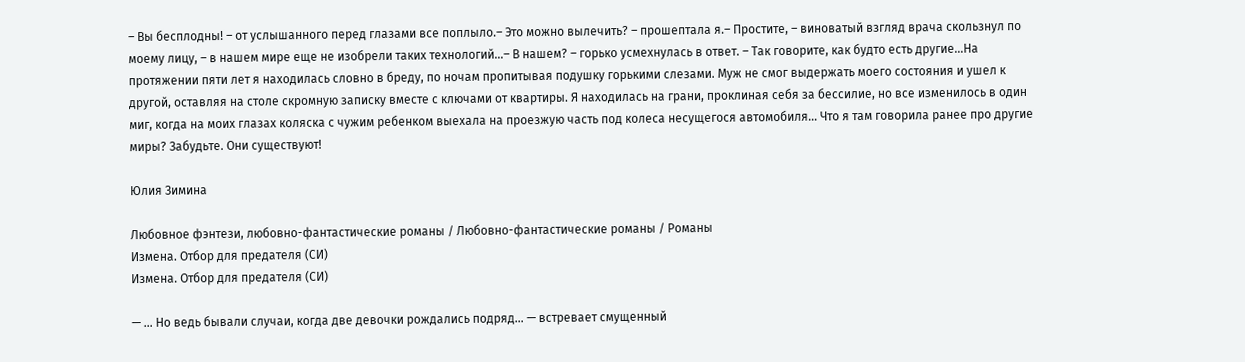– Вы бесплодны! – от услышанного перед глазами все поплыло.– Это можно вылечить? – прошептала я.– Простите, – виноватый взгляд врача скользнул по моему лицу, – в нашем мире еще не изобрели таких технологий…– В нашем? – горько усмехнулась в ответ. – Так говорите, как будто есть другие…На протяжении пяти лет я находилась словно в бреду, по ночам пропитывая подушку горькими слезами. Муж не смог выдержать моего состояния и ушел к другой, оставляя на столе скромную записку вместе с ключами от квартиры. Я находилась на грани, проклиная себя за бессилие, но все изменилось в один миг, когда на моих глазах коляска с чужим ребенком выехала на проезжую часть под колеса несущегося автомобиля… Что я там говорила ранее про другие миры? Забудьте. Они существуют!

Юлия Зимина

Любовное фэнтези, любовно-фантастические романы / Любовно-фантастические романы / Романы
Измена. Отбор для предателя (СИ)
Измена. Отбор для предателя (СИ)

— … Но ведь бывали случаи, когда две девочки рождались подряд… — встревает смущенный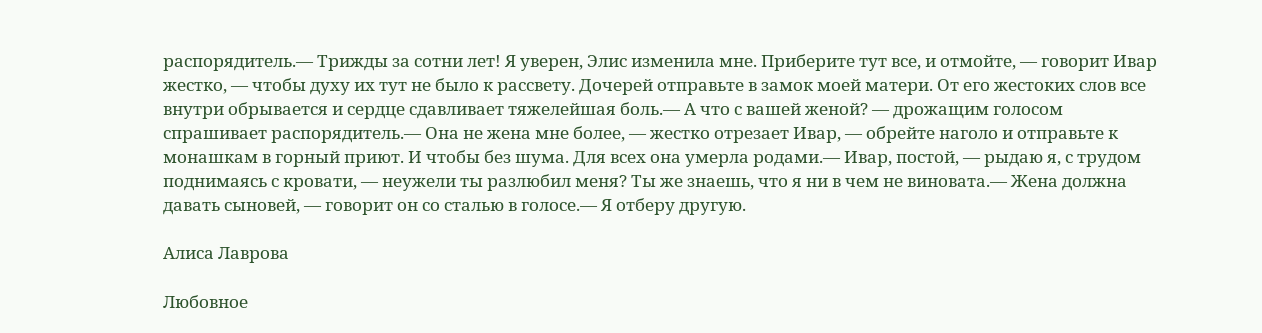распорядитель.— Трижды за сотни лет! Я уверен, Элис изменила мне. Приберите тут все, и отмойте, — говорит Ивар жестко, — чтобы духу их тут не было к рассвету. Дочерей отправьте в замок моей матери. От его жестоких слов все внутри обрывается и сердце сдавливает тяжелейшая боль.— А что с вашей женой? — дрожащим голосом спрашивает распорядитель.— Она не жена мне более, — жестко отрезает Ивар, — обрейте наголо и отправьте к монашкам в горный приют. И чтобы без шума. Для всех она умерла родами.— Ивар, постой, — рыдаю я, с трудом поднимаясь с кровати, — неужели ты разлюбил меня? Ты же знаешь, что я ни в чем не виновата.— Жена должна давать сыновей, — говорит он со сталью в голосе.— Я отберу другую.

Алиса Лаврова

Любовное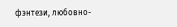фэнтези, любовно-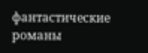фантастические романы